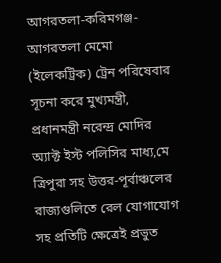আগরতলা-করিমগঞ্জ-আগরতলা মেমো (ইলেকট্রিক) ট্রেন পরিষেবার সূচনা করে মুখ্যমন্ত্রী, প্রধানমন্ত্রী নরেন্দ্র মোদির অ্যাক্ট ইস্ট পলিসির মাধ্য,মে ত্রিপুরা সহ উত্তর-পূর্বাঞ্চলের রাজ্যগুলিতে রেল যোগাযোগ সহ প্রতিটি ক্ষেত্রেই প্রভুত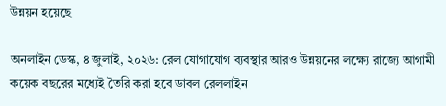উন্নয়ন হয়েছে

অনলাইন ডেস্ক, ৪ জুলাই, ২০২৬: রেল যোগাযোগ ব্যবস্থার আরও উন্নয়নের লক্ষ্যে রাজ্যে আগামী কয়েক বছরের মধ্যেই তৈরি করা হবে ডাবল রেললাইন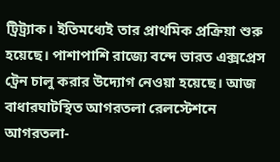ট্রিট্র্যাক। ইতিমধ্যেই তার প্রাথমিক প্রক্রিয়া শুরু হয়েছে। পাশাপাশি রাজ্যে বন্দে ভারত এক্সপ্রেস ট্রেন চালু করার উদ্যোগ নেওয়া হয়েছে। আজ বাধারঘাটস্থিত আগরতলা রেলস্টেশনে আগরতলা-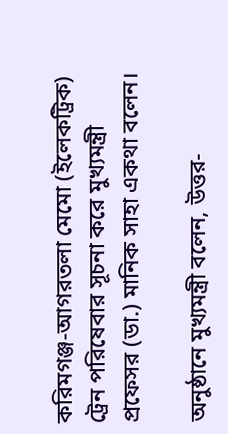করিমগঞ্জ-আগরতলা মেমো (ইলেকট্রিক) ট্রেন পরিষেবার সূচনা করে মুখ্যমন্ত্রী প্রফেসর (ডা.) মানিক সাহা একথা বলেন।

অনুষ্ঠানে মুখ্যমন্ত্রী বলেন, উত্তর-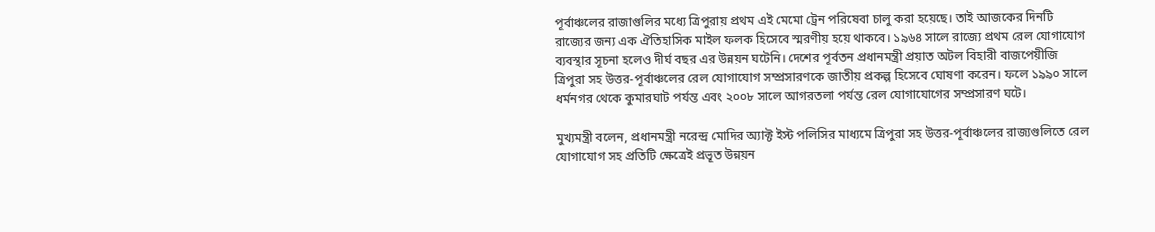পূর্বাঞ্চলের রাজাগুলির মধ্যে ত্রিপুরায় প্রথম এই মেমো ট্রেন পরিষেবা চালু করা হয়েছে। তাই আজকের দিনটি রাজ্যের জন্য এক ঐতিহাসিক মাইল ফলক হিসেবে স্মরণীয় হয়ে থাকবে। ১৯৬৪ সালে রাজ্যে প্রথম রেল যোগাযোগ ব্যবস্থার সূচনা হলেও দীর্ঘ বছর এর উন্নয়ন ঘটেনি। দেশের পূর্বতন প্রধানমন্ত্রী প্রয়াত অটল বিহারী বাজপেয়ীজি ত্রিপুরা সহ উত্তর-পূর্বাঞ্চলের রেল যোগাযোগ সম্প্রসারণকে জাতীয় প্রকল্প হিসেবে ঘোষণা করেন। ফলে ১৯৯০ সালে ধর্মনগর থেকে কুমারঘাট পর্যন্ত এবং ২০০৮ সালে আগরতলা পর্যন্ত রেল যোগাযোগের সম্প্রসারণ ঘটে।

মুখ্যমন্ত্রী বলেন, প্রধানমন্ত্রী নরেন্দ্র মোদির অ্যাক্ট ইস্ট পলিসির মাধ্যমে ত্রিপুরা সহ উত্তর-পূর্বাঞ্চলের রাজ্যগুলিতে রেল যোগাযোগ সহ প্রতিটি ক্ষেত্রেই প্রভূত উন্নয়ন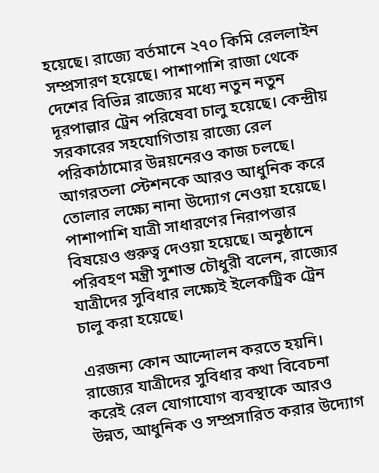হয়েছে। রাজ্যে বর্তমানে ২৭০ কিমি রেললাইন সম্প্রসারণ হয়েছে। পাশাপাশি রাজা থেকে দেশের বিভিন্ন রাজ্যের মধ্যে নতুন নতুন দূরপাল্লার ট্রেন পরিষেবা চালু হয়েছে। কেন্দ্রীয় সরকারের সহযোগিতায় রাজ্যে রেল পরিকাঠামোর উন্নয়নেরও কাজ চলছে। আগরতলা স্টেশনকে আরও আধুনিক করে তোলার লক্ষ্যে নানা উদ্যোগ নেওয়া হয়েছে। পাশাপাশি যাত্রী সাধারণের নিরাপত্তার বিষয়েও গুরুত্ব দেওয়া হয়েছে। অনুষ্ঠানে পরিবহণ মন্ত্রী সুশান্ত চৌধুরী বলেন, রাজ্যের যাত্রীদের সুবিধার লক্ষ্যেই ইলেকট্রিক ট্রেন চালু করা হয়েছে।

এরজন্য কোন আন্দোলন করতে হয়নি। রাজ্যের যাত্রীদের সুবিধার কথা বিবেচনা করেই রেল যোগাযোগ ব্যবস্থাকে আরও উন্নত, আধুনিক ও সম্প্রসারিত করার উদ্যোগ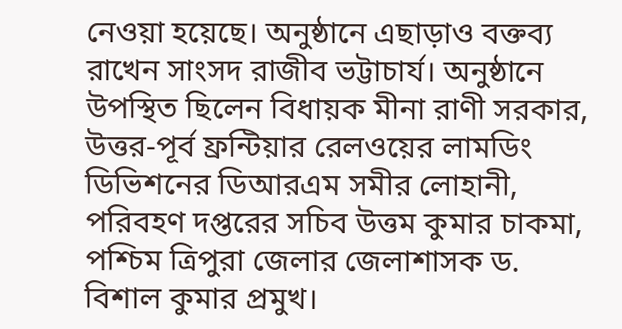নেওয়া হয়েছে। অনুষ্ঠানে এছাড়াও বক্তব্য রাখেন সাংসদ রাজীব ভট্টাচার্য। অনুষ্ঠানে উপস্থিত ছিলেন বিধায়ক মীনা রাণী সরকার, উত্তর-পূর্ব ফ্রন্টিয়ার রেলওয়ের লামডিং ডিভিশনের ডিআরএম সমীর লোহানী, পরিবহণ দপ্তরের সচিব উত্তম কুমার চাকমা, পশ্চিম ত্রিপুরা জেলার জেলাশাসক ড. বিশাল কুমার প্রমুখ।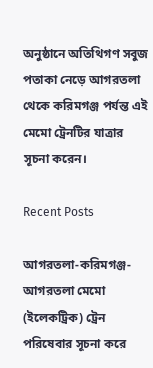অনুষ্ঠানে অতিথিগণ সবুজ পতাকা নেড়ে আগরতলা থেকে করিমগঞ্জ পর্যন্ত এই মেমো ট্রেনটির যাত্রার সূচনা করেন।

Recent Posts

আগরতলা-করিমগঞ্জ-আগরতলা মেমো (ইলেকট্রিক) ট্রেন পরিষেবার সূচনা করে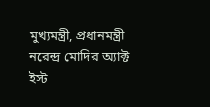মুখ্যমন্ত্রী, প্রধানমন্ত্রী নরেন্দ্র মোদির অ্যাক্ট ইস্ট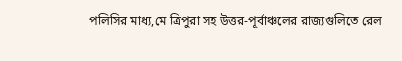পলিসির মাধ্য,মে ত্রিপুরা সহ উত্তর-পূর্বাঞ্চলের রাজ্যগুলিতে রেল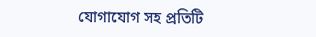যোগাযোগ সহ প্রতিটি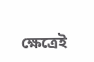ক্ষেত্রেই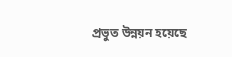প্রভুত উন্নয়ন হয়েছে